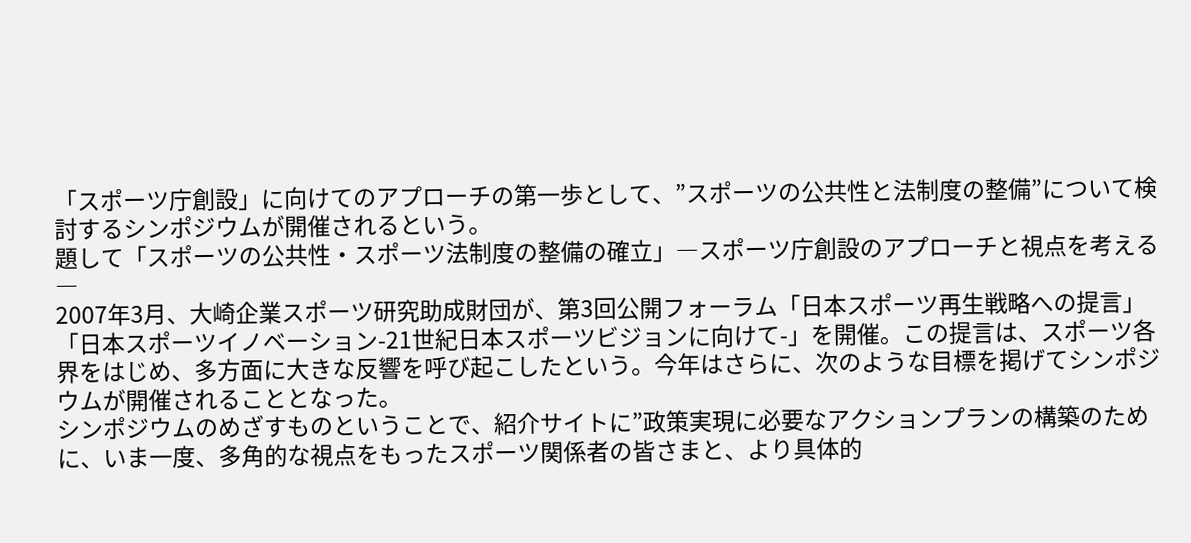「スポーツ庁創設」に向けてのアプローチの第一歩として、”スポーツの公共性と法制度の整備”について検討するシンポジウムが開催されるという。
題して「スポーツの公共性・スポーツ法制度の整備の確立」―スポーツ庁創設のアプローチと視点を考える―
2007年3月、大崎企業スポーツ研究助成財団が、第3回公開フォーラム「日本スポーツ再生戦略への提言」「日本スポーツイノベーション-21世紀日本スポーツビジョンに向けて-」を開催。この提言は、スポーツ各界をはじめ、多方面に大きな反響を呼び起こしたという。今年はさらに、次のような目標を掲げてシンポジウムが開催されることとなった。
シンポジウムのめざすものということで、紹介サイトに”政策実現に必要なアクションプランの構築のために、いま一度、多角的な視点をもったスポーツ関係者の皆さまと、より具体的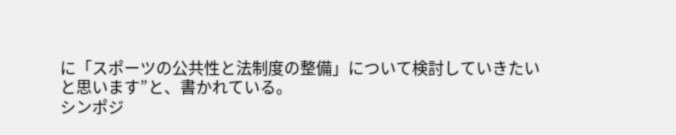に「スポーツの公共性と法制度の整備」について検討していきたいと思います”と、書かれている。
シンポジ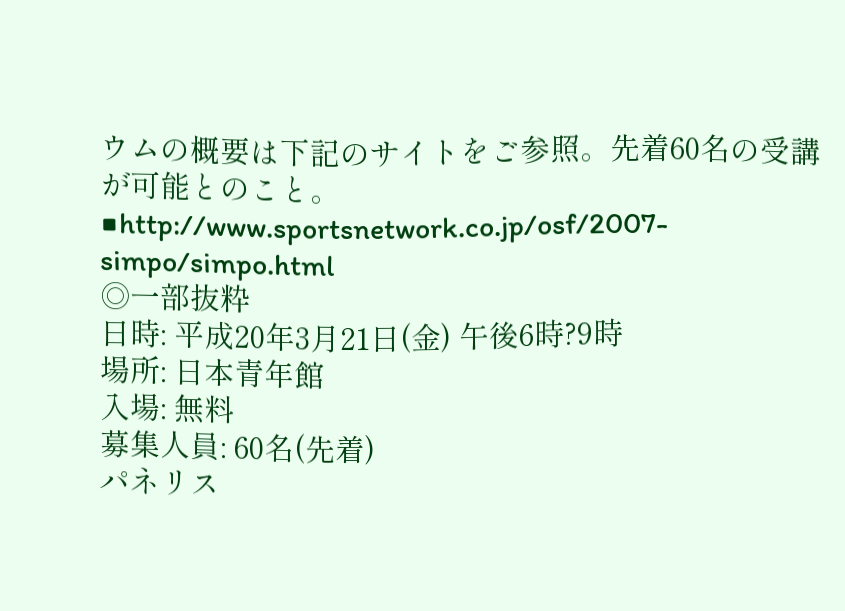ウムの概要は下記のサイトをご参照。先着60名の受講が可能とのこと。
■http://www.sportsnetwork.co.jp/osf/2007-simpo/simpo.html
◎一部抜粋
日時: 平成20年3月21日(金) 午後6時?9時
場所: 日本青年館
入場: 無料
募集人員: 60名(先着)
パネリス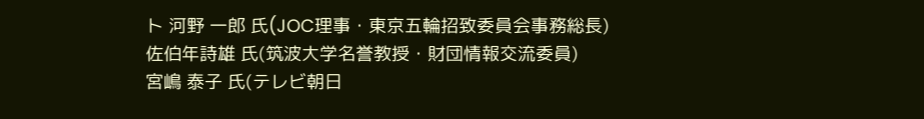ト 河野 一郎 氏(JOC理事・東京五輪招致委員会事務総長)
佐伯年詩雄 氏(筑波大学名誉教授・財団情報交流委員)
宮嶋 泰子 氏(テレビ朝日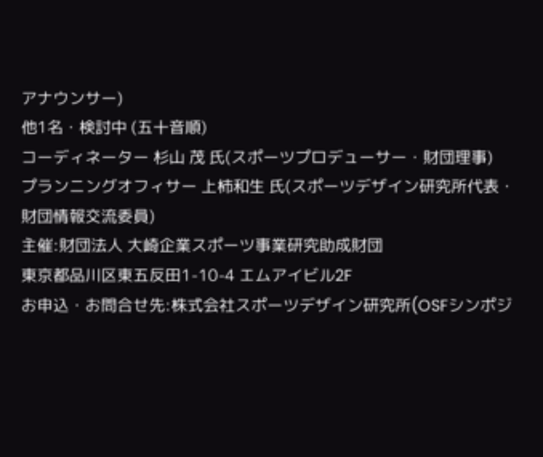アナウンサー)
他1名・検討中 (五十音順)
コーディネーター 杉山 茂 氏(スポーツプロデューサー・財団理事)
プランニングオフィサー 上柿和生 氏(スポーツデザイン研究所代表・財団情報交流委員)
主催:財団法人 大崎企業スポーツ事業研究助成財団
東京都品川区東五反田1-10-4 エムアイビル2F
お申込・お問合せ先:株式会社スポーツデザイン研究所(OSFシンポジ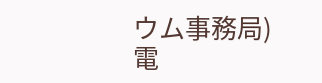ウム事務局)
電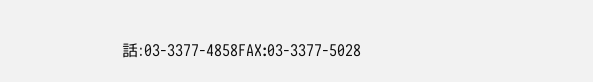話:03-3377-4858FAX:03-3377-5028